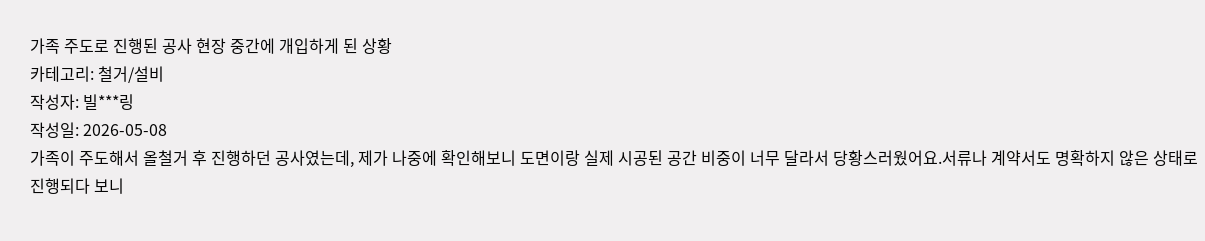가족 주도로 진행된 공사 현장 중간에 개입하게 된 상황
카테고리: 철거/설비
작성자: 빌***링
작성일: 2026-05-08
가족이 주도해서 올철거 후 진행하던 공사였는데, 제가 나중에 확인해보니 도면이랑 실제 시공된 공간 비중이 너무 달라서 당황스러웠어요.서류나 계약서도 명확하지 않은 상태로 진행되다 보니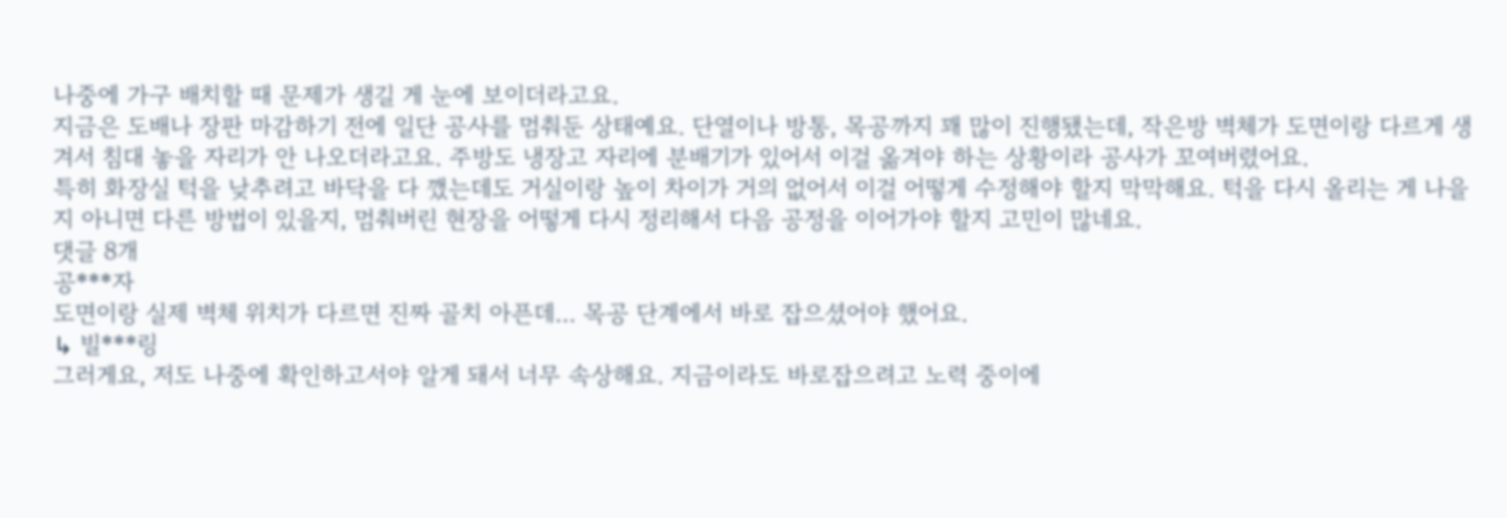나중에 가구 배치할 때 문제가 생길 게 눈에 보이더라고요.
지금은 도배나 장판 마감하기 전에 일단 공사를 멈춰둔 상태예요. 단열이나 방통, 목공까지 꽤 많이 진행됐는데, 작은방 벽체가 도면이랑 다르게 생겨서 침대 놓을 자리가 안 나오더라고요. 주방도 냉장고 자리에 분배기가 있어서 이걸 옮겨야 하는 상황이라 공사가 꼬여버렸어요.
특히 화장실 턱을 낮추려고 바닥을 다 깼는데도 거실이랑 높이 차이가 거의 없어서 이걸 어떻게 수정해야 할지 막막해요. 턱을 다시 올리는 게 나을지 아니면 다른 방법이 있을지, 멈춰버린 현장을 어떻게 다시 정리해서 다음 공정을 이어가야 할지 고민이 많네요.
댓글 8개
공***자
도면이랑 실제 벽체 위치가 다르면 진짜 골치 아픈데... 목공 단계에서 바로 잡으셨어야 했어요.
↳ 빌***링
그러게요, 저도 나중에 확인하고서야 알게 돼서 너무 속상해요. 지금이라도 바로잡으려고 노력 중이에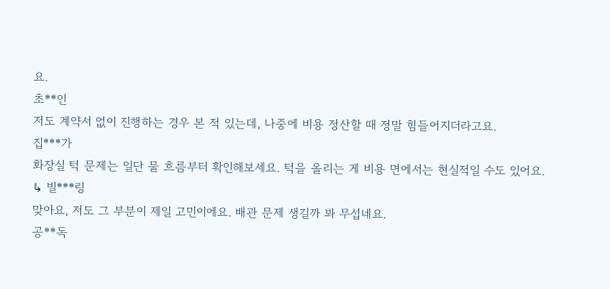요.
초**인
저도 계약서 없이 진행하는 경우 본 적 있는데, 나중에 비용 정산할 때 정말 힘들어지더라고요.
집***가
화장실 턱 문제는 일단 물 흐름부터 확인해보세요. 턱을 올리는 게 비용 면에서는 현실적일 수도 있어요.
↳ 빌***링
맞아요, 저도 그 부분이 제일 고민이에요. 배관 문제 생길까 봐 무섭네요.
공**독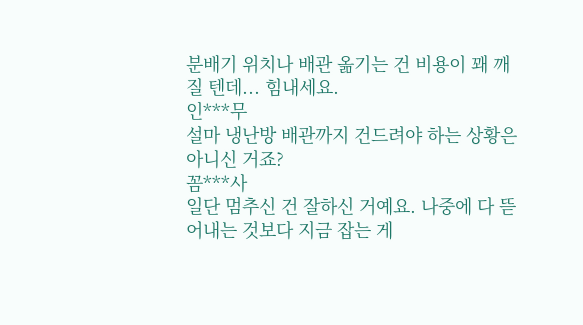분배기 위치나 배관 옮기는 건 비용이 꽤 깨질 텐데... 힘내세요.
인***무
설마 냉난방 배관까지 건드려야 하는 상황은 아니신 거죠?
꼼***사
일단 멈추신 건 잘하신 거예요. 나중에 다 뜯어내는 것보다 지금 잡는 게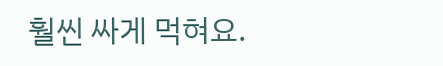훨씬 싸게 먹혀요.